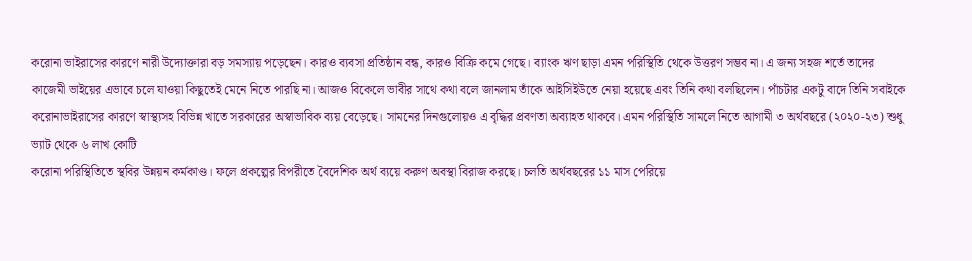করোনা ভাইরাসের কারণে নারী উদ্যোক্তারা বড় সমস্যায় পড়েছেন। কারও ব্যবসা প্রতিষ্ঠান বন্ধ, কারও বিক্রি কমে গেছে। ব্যাংক ঋণ ছাড়া এমন পরিস্থিতি থেকে উত্তরণ সম্ভব না। এ জন্য সহজ শর্তে তাদের
কাজেমী ভাইয়ের এভাবে চলে যাওয়া কিছুতেই মেনে নিতে পারছি না। আজও বিকেলে ভাবীর সাথে কথা বলে জানলাম তাঁকে আইসিইউতে নেয়া হয়েছে এবং তিনি কথা বলছিলেন। পাঁচটার একটু বাদে তিনি সবাইকে
করোনাভাইরাসের কারণে স্বাস্থ্যসহ বিভিন্ন খাতে সরকারের অস্বাভাবিক ব্যয় বেড়েছে। সামনের দিনগুলোয়ও এ বৃদ্ধির প্রবণতা অব্যাহত থাকবে। এমন পরিস্থিতি সামলে নিতে আগামী ৩ অর্থবছরে (২০২০-২৩) শুধু ভ্যাট থেকে ৬ লাখ কোটি
করোনা পরিস্থিতিতে স্থবির উন্নয়ন কর্মকাণ্ড। ফলে প্রকল্পের বিপরীতে বৈদেশিক অর্থ ব্যয়ে করুণ অবস্থা বিরাজ করছে। চলতি অর্থবছরের ১১ মাস পেরিয়ে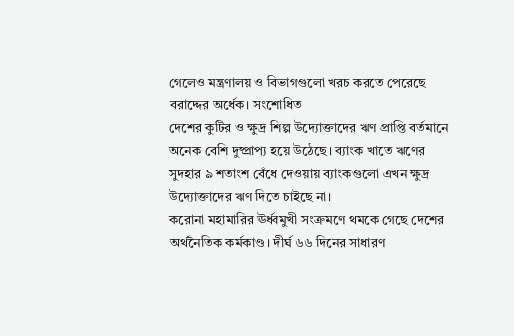গেলেও মন্ত্রণালয় ও বিভাগগুলো খরচ করতে পেরেছে বরাদ্দের অর্ধেক। সংশোধিত
দেশের কুটির ও ক্ষুদ্র শিল্প উদ্যোক্তাদের ঋণ প্রাপ্তি বর্তমানে অনেক বেশি দুষ্প্রাপ্য হয়ে উঠেছে। ব্যাংক খাতে ঋণের সুদহার ৯ শতাংশ বেঁধে দেওয়ায় ব্যাংকগুলো এখন ক্ষুদ্র উদ্যোক্তাদের ঋণ দিতে চাইছে না।
করোনা মহামারির ঊর্ধ্বমুখী সংক্রমণে থমকে গেছে দেশের অর্থনৈতিক কর্মকাণ্ড। দীর্ঘ ৬৬ দিনের সাধারণ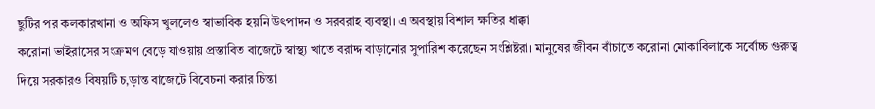ছুটির পর কলকারখানা ও অফিস খুললেও স্বাভাবিক হয়নি উৎপাদন ও সরবরাহ ব্যবস্থা। এ অবস্থায় বিশাল ক্ষতির ধাক্কা
করোনা ভাইরাসের সংক্রমণ বেড়ে যাওয়ায় প্রস্তাবিত বাজেটে স্বাস্থ্য খাতে বরাদ্দ বাড়ানোর সুপারিশ করেছেন সংশ্লিষ্টরা। মানুষের জীবন বাঁচাতে করোনা মোকাবিলাকে সর্বোচ্চ গুরুত্ব দিয়ে সরকারও বিষয়টি চ‚ড়ান্ত বাজেটে বিবেচনা করার চিন্তা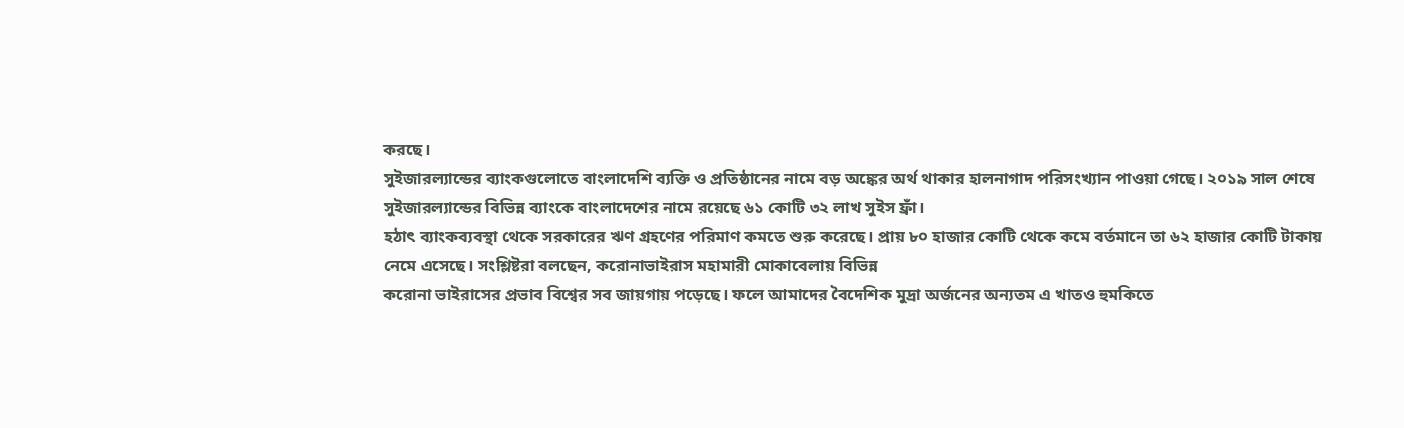করছে।
সুইজারল্যান্ডের ব্যাংকগুলোতে বাংলাদেশি ব্যক্তি ও প্রতিষ্ঠানের নামে বড় অঙ্কের অর্থ থাকার হালনাগাদ পরিসংখ্যান পাওয়া গেছে। ২০১৯ সাল শেষে সুইজারল্যান্ডের বিভিন্ন ব্যাংকে বাংলাদেশের নামে রয়েছে ৬১ কোটি ৩২ লাখ সুইস ফ্রাঁ।
হঠাৎ ব্যাংকব্যবস্থা থেকে সরকারের ঋণ গ্রহণের পরিমাণ কমতে শুরু করেছে। প্রায় ৮০ হাজার কোটি থেকে কমে বর্তমানে তা ৬২ হাজার কোটি টাকায় নেমে এসেছে। সংশ্লিষ্টরা বলছেন, করোনাভাইরাস মহামারী মোকাবেলায় বিভিন্ন
করোনা ভাইরাসের প্রভাব বিশ্বের সব জায়গায় পড়েছে। ফলে আমাদের বৈদেশিক মুদ্রা অর্জনের অন্যতম এ খাতও হুমকিতে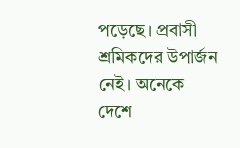পড়েছে। প্রবাসী শ্রমিকদের উপার্জন নেই। অনেকে দেশে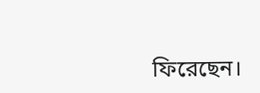ফিরেছেন।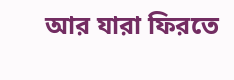আর যারা ফিরতে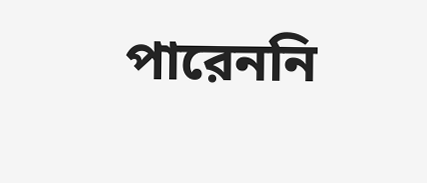পারেননি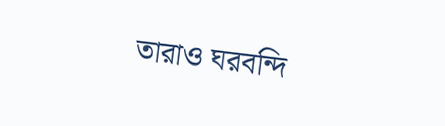তারাও ঘরবন্দি